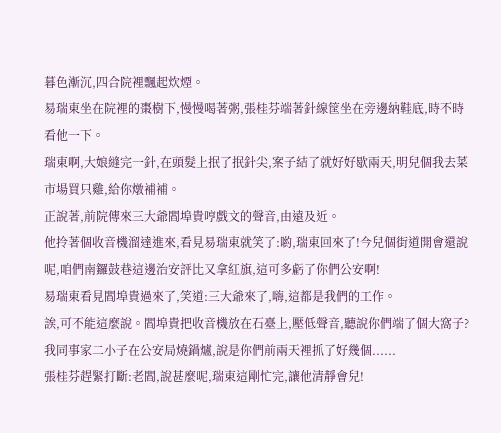暮色漸沉,四合院裡飄起炊煙。
易瑞東坐在院裡的棗樹下,慢慢喝著粥,張桂芬端著針線筐坐在旁邊納鞋底,時不時看他一下。
瑞東啊,大娘縫完一針,在頭髮上抿了抿針尖,案子結了就好好歇兩天,明兒個我去菜市場買只雞,給你燉補補。
正說著,前院傳來三大爺閻埠貴哼戲文的聲音,由遠及近。
他拎著個收音機溜達進來,看見易瑞東就笑了:喲,瑞東回來了!今兒個街道開會還說呢,咱們南鑼鼓巷這邊治安評比又拿紅旗,這可多虧了你們公安啊!
易瑞東看見閻埠貴過來了,笑道:三大爺來了,嗨,這都是我們的工作。
誒,可不能這麼說。閻埠貴把收音機放在石臺上,壓低聲音,聽說你們端了個大窩子?我同事家二小子在公安局燒鍋爐,說是你們前兩天裡抓了好幾個......
張桂芬趕緊打斷:老閻,說甚麼呢,瑞東這剛忙完,讓他清靜會兒!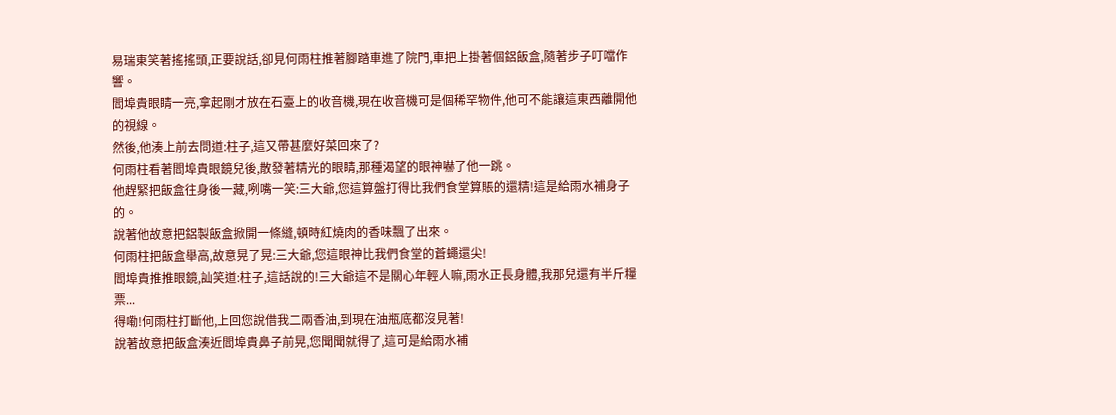易瑞東笑著搖搖頭,正要說話,卻見何雨柱推著腳踏車進了院門,車把上掛著個鋁飯盒,隨著步子叮噹作響。
閻埠貴眼睛一亮,拿起剛才放在石臺上的收音機,現在收音機可是個稀罕物件,他可不能讓這東西離開他的視線。
然後,他湊上前去問道:柱子,這又帶甚麼好菜回來了?
何雨柱看著閻埠貴眼鏡兒後,散發著精光的眼睛,那種渴望的眼神嚇了他一跳。
他趕緊把飯盒往身後一藏,咧嘴一笑:三大爺,您這算盤打得比我們食堂算賬的還精!這是給雨水補身子的。
說著他故意把鋁製飯盒掀開一條縫,頓時紅燒肉的香味飄了出來。
何雨柱把飯盒舉高,故意晃了晃:三大爺,您這眼神比我們食堂的蒼蠅還尖!
閻埠貴推推眼鏡,訕笑道:柱子,這話說的!三大爺這不是關心年輕人嘛,雨水正長身體,我那兒還有半斤糧票...
得嘞!何雨柱打斷他,上回您說借我二兩香油,到現在油瓶底都沒見著!
說著故意把飯盒湊近閻埠貴鼻子前晃,您聞聞就得了,這可是給雨水補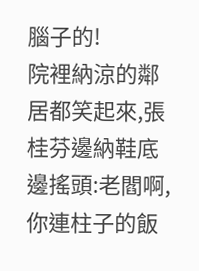腦子的!
院裡納涼的鄰居都笑起來,張桂芬邊納鞋底邊搖頭:老閻啊,你連柱子的飯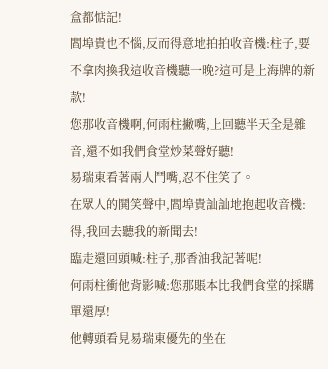盒都惦記!
閻埠貴也不惱,反而得意地拍拍收音機:柱子,要不拿肉換我這收音機聽一晚?這可是上海牌的新款!
您那收音機啊,何雨柱撇嘴,上回聽半天全是雜音,還不如我們食堂炒菜聲好聽!
易瑞東看著兩人鬥嘴,忍不住笑了。
在眾人的鬨笑聲中,閻埠貴訕訕地抱起收音機:得,我回去聽我的新聞去!
臨走還回頭喊:柱子,那香油我記著呢!
何雨柱衝他背影喊:您那賬本比我們食堂的採購單還厚!
他轉頭看見易瑞東優先的坐在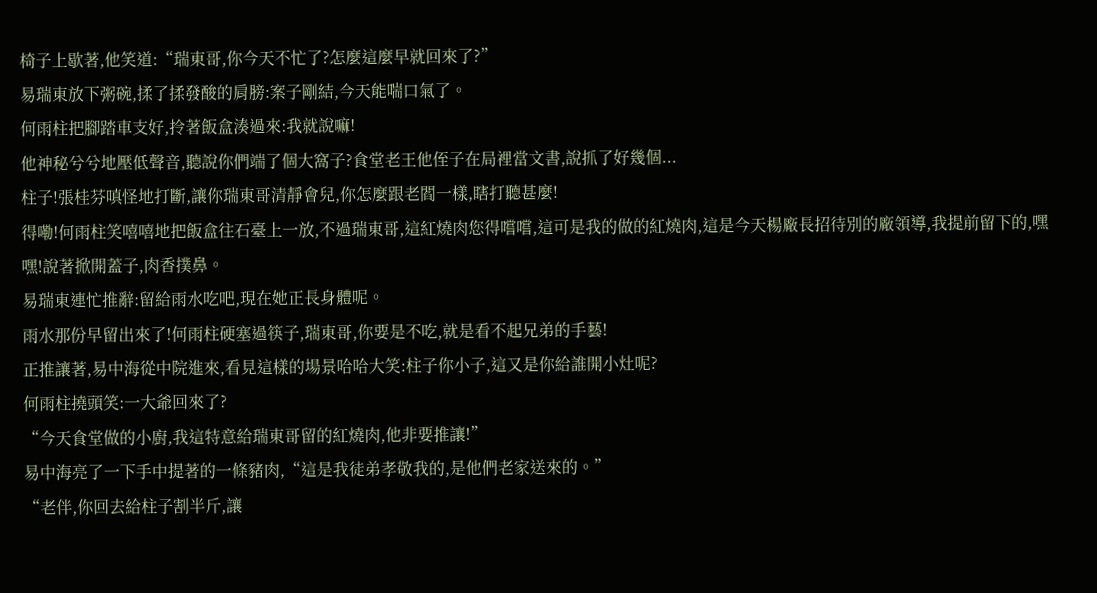椅子上歇著,他笑道:“瑞東哥,你今天不忙了?怎麼這麼早就回來了?”
易瑞東放下粥碗,揉了揉發酸的肩膀:案子剛結,今天能喘口氣了。
何雨柱把腳踏車支好,拎著飯盒湊過來:我就說嘛!
他神秘兮兮地壓低聲音,聽說你們端了個大窩子?食堂老王他侄子在局裡當文書,說抓了好幾個...
柱子!張桂芬嗔怪地打斷,讓你瑞東哥清靜會兒,你怎麼跟老閻一樣,瞎打聽甚麼!
得嘞!何雨柱笑嘻嘻地把飯盒往石臺上一放,不過瑞東哥,這紅燒肉您得嚐嚐,這可是我的做的紅燒肉,這是今天楊廠長招待別的廠領導,我提前留下的,嘿嘿!說著掀開蓋子,肉香撲鼻。
易瑞東連忙推辭:留給雨水吃吧,現在她正長身體呢。
雨水那份早留出來了!何雨柱硬塞過筷子,瑞東哥,你要是不吃,就是看不起兄弟的手藝!
正推讓著,易中海從中院進來,看見這樣的場景哈哈大笑:柱子你小子,這又是你給誰開小灶呢?
何雨柱撓頭笑:一大爺回來了?
“今天食堂做的小廚,我這特意給瑞東哥留的紅燒肉,他非要推讓!”
易中海亮了一下手中提著的一條豬肉,“這是我徒弟孝敬我的,是他們老家送來的。”
“老伴,你回去給柱子割半斤,讓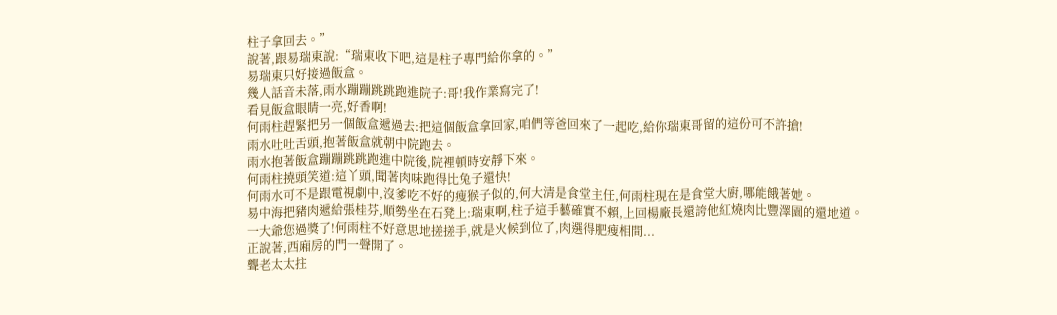柱子拿回去。”
說著,跟易瑞東說:“瑞東收下吧,這是柱子專門給你拿的。”
易瑞東只好接過飯盒。
幾人話音未落,雨水蹦蹦跳跳跑進院子:哥!我作業寫完了!
看見飯盒眼睛一亮,好香啊!
何雨柱趕緊把另一個飯盒遞過去:把這個飯盒拿回家,咱們等爸回來了一起吃,給你瑞東哥留的這份可不許搶!
雨水吐吐舌頭,抱著飯盒就朝中院跑去。
雨水抱著飯盒蹦蹦跳跳跑進中院後,院裡頓時安靜下來。
何雨柱撓頭笑道:這丫頭,聞著肉味跑得比兔子還快!
何雨水可不是跟電視劇中,沒爹吃不好的瘦猴子似的,何大清是食堂主任,何雨柱現在是食堂大廚,哪能餓著她。
易中海把豬肉遞給張桂芬,順勢坐在石凳上:瑞東啊,柱子這手藝確實不賴,上回楊廠長還誇他紅燒肉比豐澤園的還地道。
一大爺您過獎了!何雨柱不好意思地搓搓手,就是火候到位了,肉選得肥瘦相間...
正說著,西廂房的門一聲開了。
聾老太太拄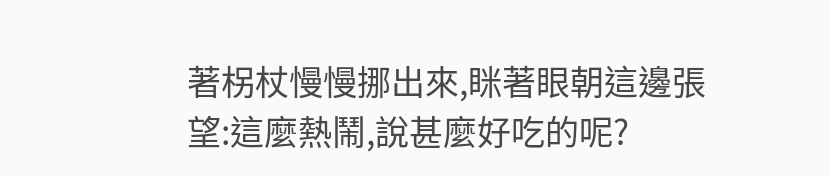著柺杖慢慢挪出來,眯著眼朝這邊張望:這麼熱鬧,說甚麼好吃的呢?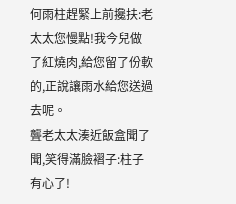何雨柱趕緊上前攙扶:老太太您慢點!我今兒做了紅燒肉,給您留了份軟的,正說讓雨水給您送過去呢。
聾老太太湊近飯盒聞了聞,笑得滿臉褶子:柱子有心了!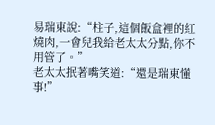易瑞東說:“柱子,這個飯盒裡的紅燒肉,一會兒我給老太太分點,你不用管了。”
老太太抿著嘴笑道:“還是瑞東懂事!”